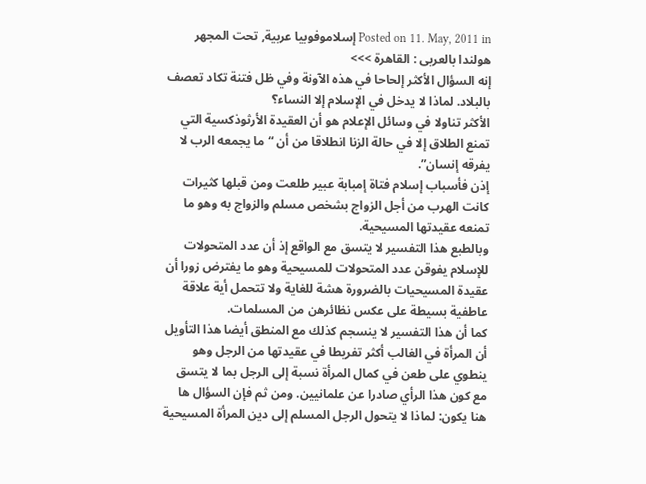Posted on 11. May, 2011 in إسلاموفوبيا عربية, تحت المجهر
هولندا بالعربى : القاهرة >>>
إنه السؤال الأكثر إلحاحا في هذه الآونة وفي ظل فتنة تكاد تعصف بالبلاد. لماذا لا يدخل في الإسلام إلا النساء؟
الأكثر تناولا في وسائل الإعلام هو أن العقيدة الأرثوذكسية التي تمنع الطلاق إلا في حالة الزنا انطلاقا من أن “ما يجمعه الرب لا يفرقه إنسان”.
إذن فأسباب إسلام فتاة إمبابة عبير طلعت ومن قبلها كثيرات كانت الهرب من أجل الزواج بشخص مسلم والزواج به وهو ما تمنعه عقيدتها المسيحية.
وبالطبع هذا التفسير لا يتسق مع الواقع إذ أن عدد المتحولات للإسلام يفوقن عدد المتحولات للمسيحية وهو ما يفترض زورا أن عقيدة المسيحيات بالضرورة هشة للغاية ولا تتحمل أية علاقة عاطفية بسيطة على عكس نظائرهن من المسلمات.
كما أن هذا التفسير لا ينسجم كذلك مع المنطق أيضا هذا التأويل أن المرأة في الغالب أكثر تفريطا في عقيدتها من الرجل وهو ينطوي على طعن في كمال المرأة نسبة إلى الرجل بما لا يتسق مع كون هذا الرأي صادرا عن علمانيين. ومن ثم فإن السؤال ها هنا يكون: لماذا لا يتحول الرجل المسلم إلى دين المرأة المسيحية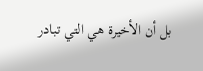بل أن الأخيرة هي التي تبادر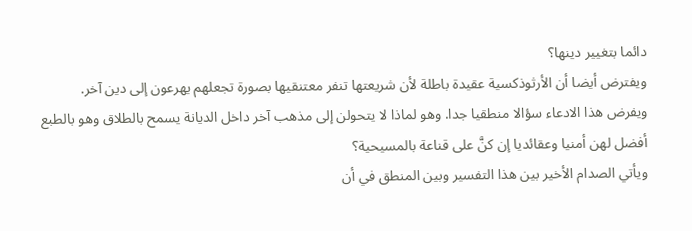دائما بتغيير دينها؟
ويفترض أيضا أن الأرثوذكسية عقيدة باطلة لأن شريعتها تنفر معتنقيها بصورة تجعلهم يهرعون إلى دين آخر.
ويفرض هذا الادعاء سؤالا منطقيا جدا. وهو لماذا لا يتحولن إلى مذهب آخر داخل الديانة يسمح بالطلاق وهو بالطبع أفضل لهن أمنيا وعقائديا إن كنَّ على قناعة بالمسيحية؟
ويأتي الصدام الأخير بين هذا التفسير وبين المنطق في أن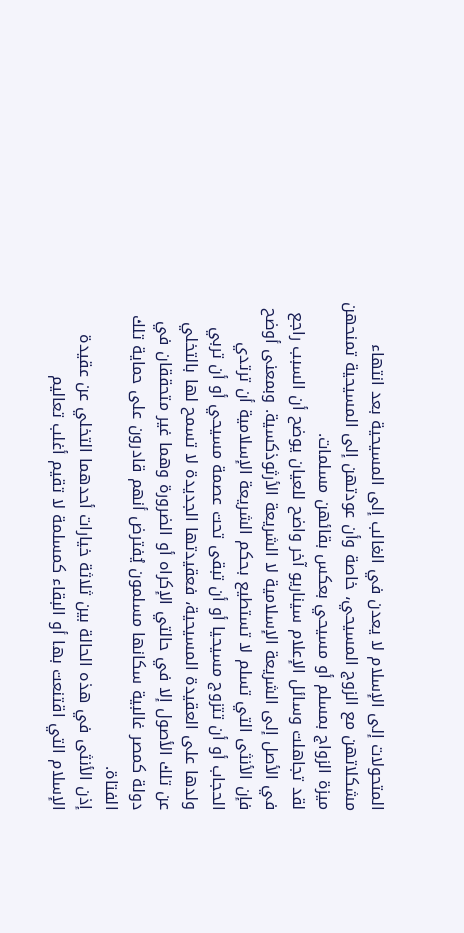المتحولات إلى الإسلام لا يعدن في الغالب إلى المسيحية بعد انتهاء مشكلاتهن مع الزوج المسيحي، خاصة وأن عودتهن إلى المسيحية تمنحهن ميزة الزواج بمسلم أو مسيحي بعكس بقائهن مسلمات.
لقد تجاهلت وسائل الإعلام سيناريو آخر واضح للعيان يوضح أن السبب راجع في الأصل إلى الشريعة الإسلامية لا الشريعة الأرثوذكسية. وبمعنى أوضح فإن الأنثى التي تسلم لا تستطيع بحكم الشريعة الإسلامية أن ترتدي الحجاب أو أن تتزوج مسيحيا أو أن تبقى تحت عصمة مسيحي أو أن تربي ولدها على العقيدة المسيحية، فعقيدتها الجديدة لا تسمح لها بالتخلي عن تلك الأصول إلا في حالتي الإكراه أو الضرورة وهما غير متحققان في دولة كمصر غالبية سكانها مسلمون يُفترض أنهم قادرون على حماية تلك الفتاة.
إذن الأنثى في هذه الحالة بين ثلاثة خيارات أحدهما التخلي عن عقيدة الإسلام التي اقتنعت بها أو البقاء كمسلمة لا تقيم أغلب تعاليم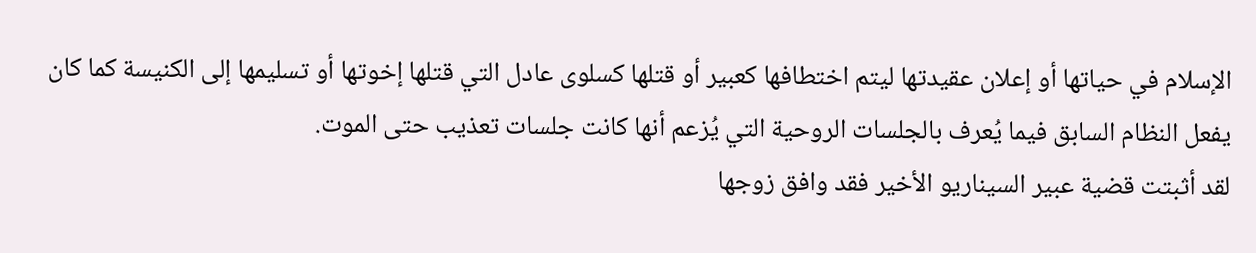الإسلام في حياتها أو إعلان عقيدتها ليتم اختطافها كعبير أو قتلها كسلوى عادل التي قتلها إخوتها أو تسليمها إلى الكنيسة كما كان يفعل النظام السابق فيما يُعرف بالجلسات الروحية التي يُزعم أنها كانت جلسات تعذيب حتى الموت.
لقد أثبتت قضية عبير السيناريو الأخير فقد وافق زوجها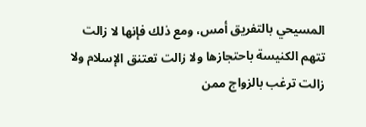المسيحي بالتفريق أمس، ومع ذلك فإنها لا زالت تتهم الكنيسة باحتجازها ولا زالت تعتنق الإسلام ولا زالت ترغب بالزواج ممن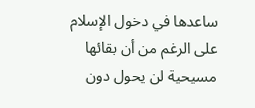ساعدها في دخول الإسلام على الرغم من أن بقائها مسيحية لن يحول دون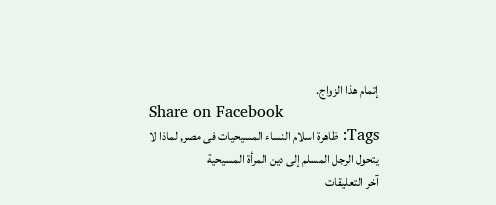إتمام هذا الزواج.
Share on Facebook
Tags: ظاهرة اسلام النساء المسيحيات فى مصر, لماذا لا يتحول الرجل المسلم إلى دين المرأة المسيحية
آخر التعليقات